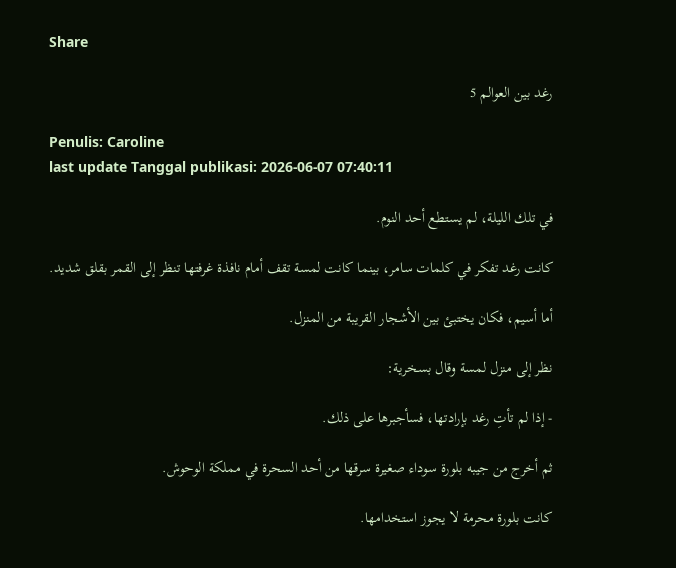Share

رغد بين العوالم 5

Penulis: Caroline
last update Tanggal publikasi: 2026-06-07 07:40:11

في تلك الليلة، لم يستطع أحد النوم.

كانت رغد تفكر في كلمات سامر، بينما كانت لمسة تقف أمام نافذة غرفتها تنظر إلى القمر بقلق شديد.

أما أسيم، فكان يختبئ بين الأشجار القريبة من المنزل.

نظر إلى منزل لمسة وقال بسخرية:

- إذا لم تأتِ رغد بإرادتها، فسأجبرها على ذلك.

ثم أخرج من جيبه بلورة سوداء صغيرة سرقها من أحد السحرة في مملكة الوحوش.

كانت بلورة محرمة لا يجوز استخدامها.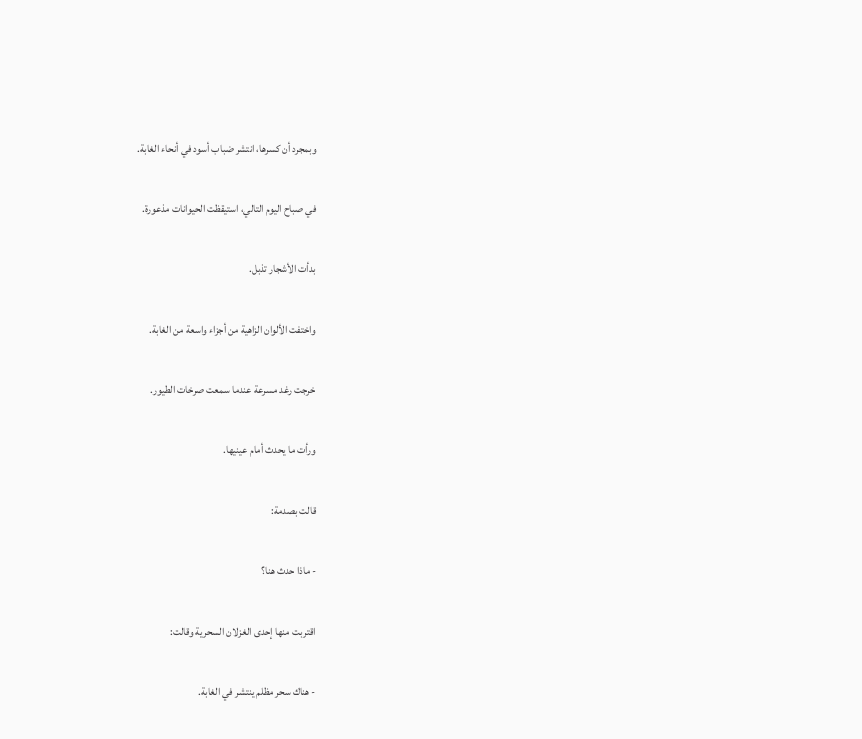وبمجرد أن كسرها، انتشر ضباب أسود في أنحاء الغابة.

في صباح اليوم التالي، استيقظت الحيوانات مذعورة.

بدأت الأشجار تذبل.

واختفت الألوان الزاهية من أجزاء واسعة من الغابة.

خرجت رغد مسرعة عندما سمعت صرخات الطيور.

ورأت ما يحدث أمام عينيها.

قالت بصدمة:

- ماذا حدث هنا؟

اقتربت منها إحدى الغزلان السحرية وقالت:

- هناك سحر مظلم ينتشر في الغابة.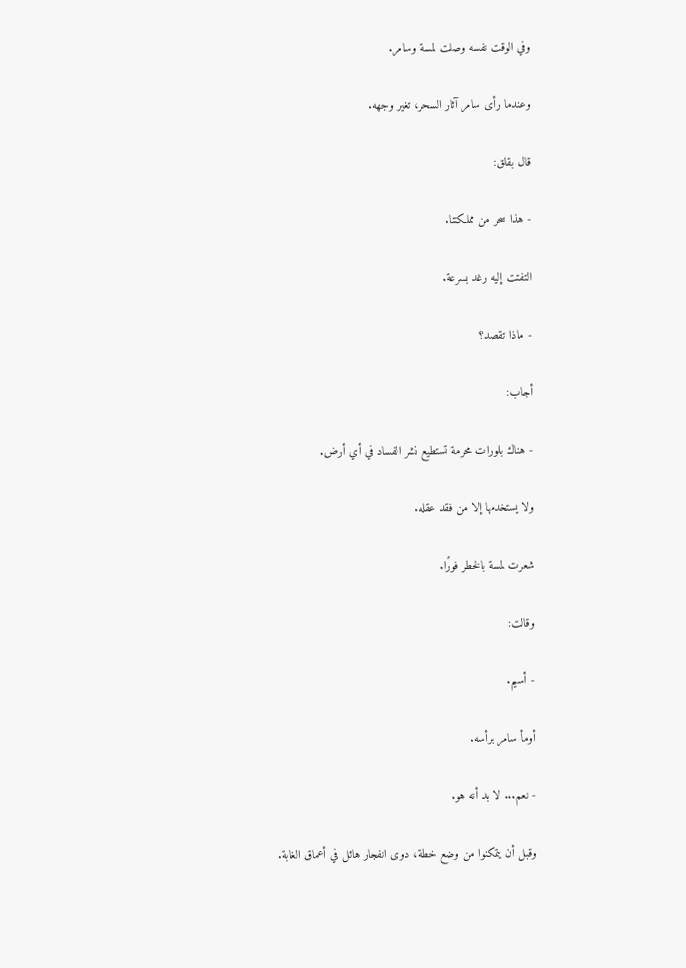وفي الوقت نفسه وصلت لمسة وسامر.

وعندما رأى سامر آثار السحر، تغير وجهه.

قال بقلق:

- هذا سحر من مملكتنا.

التفتت إليه رغد بسرعة.

- ماذا تقصد؟

أجاب:

- هناك بلورات محرمة تستطيع نشر الفساد في أي أرض.

ولا يستخدمها إلا من فقد عقله.

شعرت لمسة بالخطر فورًا.

وقالت:

- أسيم.

أومأ سامر برأسه.

- نعم... لا بد أنه هو.

وقبل أن يتمكنوا من وضع خطة، دوى انفجار هائل في أعماق الغابة.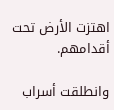اهتزت الأرض تحت أقدامهم.

وانطلقت أسراب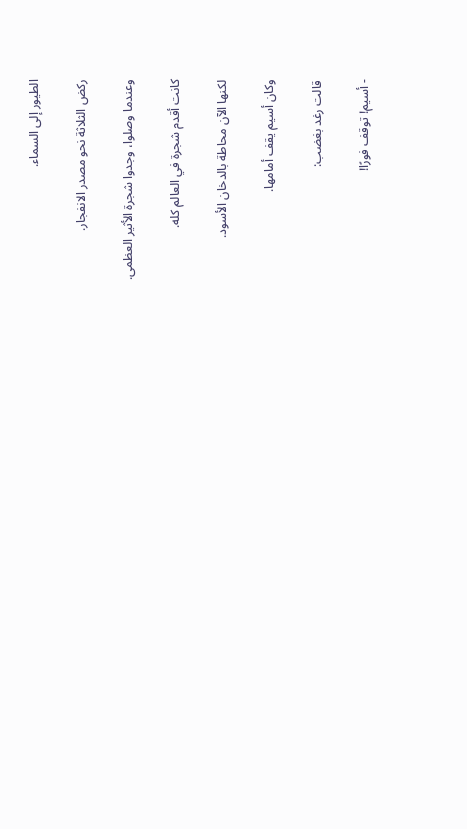الطيور إلى السماء.

ركض الثلاثة نحو مصدر الانفجار.

وعندما وصلوا، وجدوا شجرة الأثير العظمى.

كانت أقدم شجرة في العالم كله.

لكنها الآن محاطة بالدخان الأسود.

وكان أسيم يقف أمامها.

قالت رغد بغضب:

- أسيم! توقف فورًا!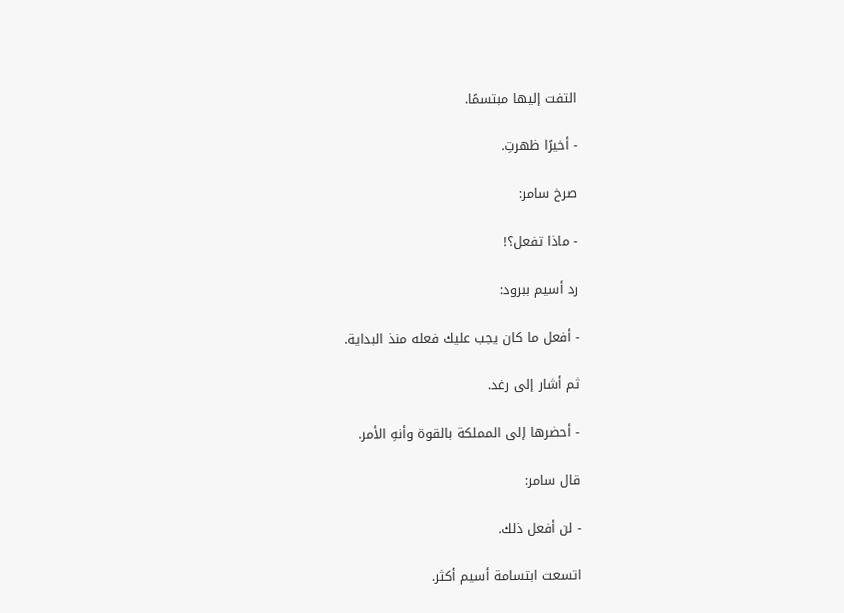التفت إليها مبتسمًا.

- أخيرًا ظهرتِ.

صرخ سامر:

- ماذا تفعل؟!

رد أسيم ببرود:

- أفعل ما كان يجب عليك فعله منذ البداية.

ثم أشار إلى رغد.

- أحضرها إلى المملكة بالقوة وأنهِ الأمر.

قال سامر:

- لن أفعل ذلك.

اتسعت ابتسامة أسيم أكثر.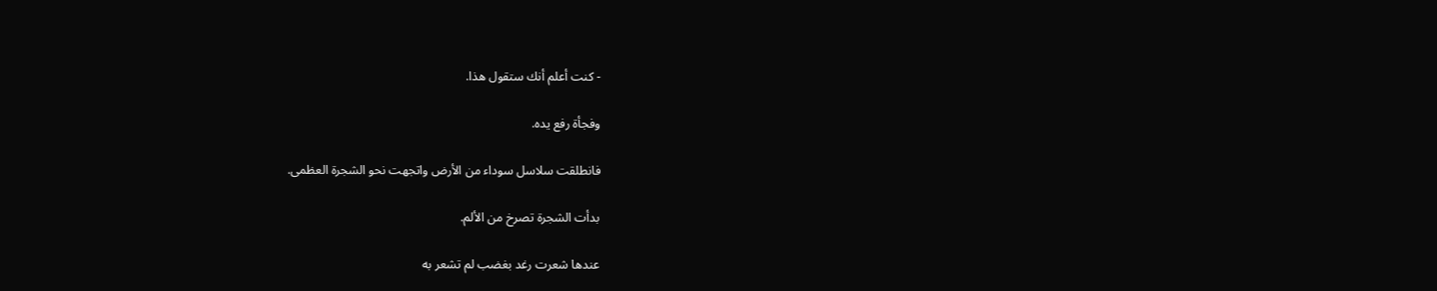- كنت أعلم أنك ستقول هذا.

وفجأة رفع يده.

فانطلقت سلاسل سوداء من الأرض واتجهت نحو الشجرة العظمى.

بدأت الشجرة تصرخ من الألم.

عندها شعرت رغد بغضب لم تشعر به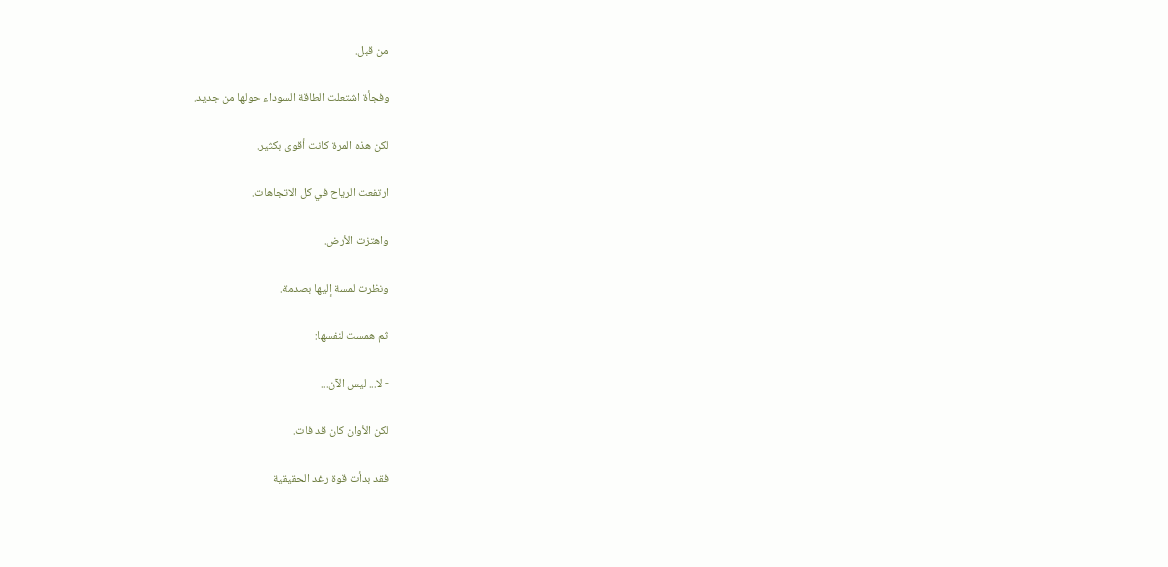من قبل.

وفجأة اشتعلت الطاقة السوداء حولها من جديد.

لكن هذه المرة كانت أقوى بكثير.

ارتفعت الرياح في كل الاتجاهات.

واهتزت الأرض.

ونظرت لمسة إليها بصدمة.

ثم همست لنفسها:

- لا... ليس الآن...

لكن الأوان كان قد فات.

فقد بدأت قوة رغد الحقيقية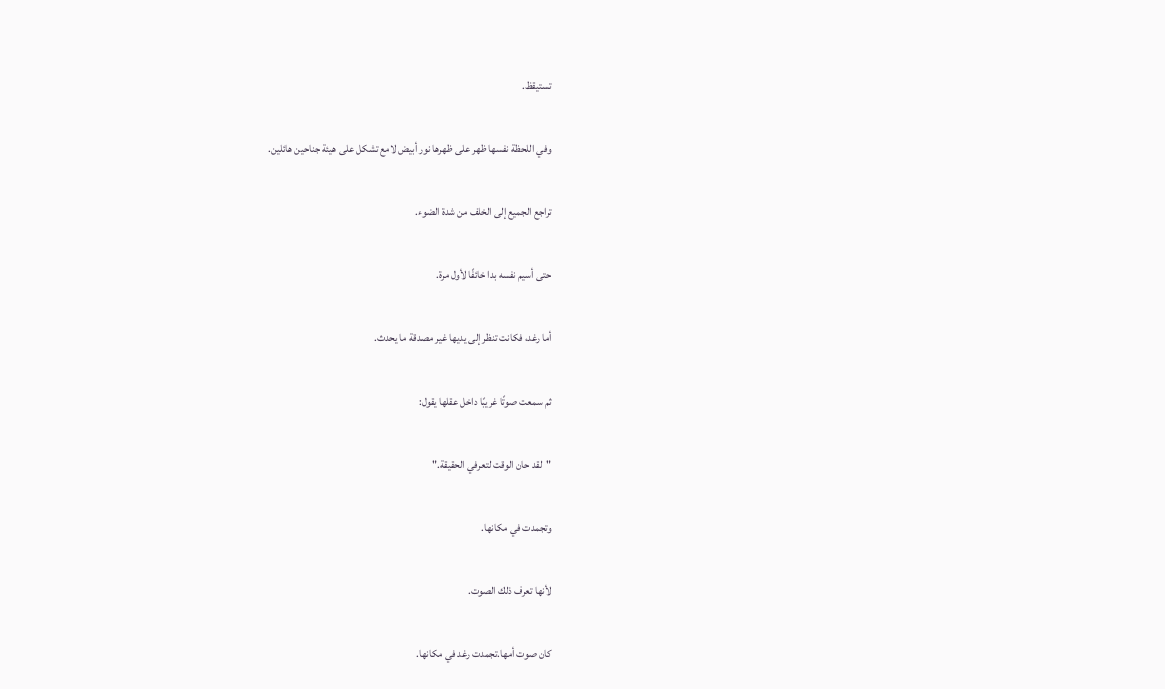تستيقظ.

وفي اللحظة نفسها ظهر على ظهرها نور أبيض لامع تشكل على هيئة جناحين هائلين.

تراجع الجميع إلى الخلف من شدة الضوء.

حتى أسيم نفسه بدا خائفًا لأول مرة.

أما رغد، فكانت تنظر إلى يديها غير مصدقة ما يحدث.

ثم سمعت صوتًا غريبًا داخل عقلها يقول:

"لقد حان الوقت لتعرفي الحقيقة."

وتجمدت في مكانها.

لأنها تعرف ذلك الصوت.

كان صوت أمها.تجمدت رغد في مكانها.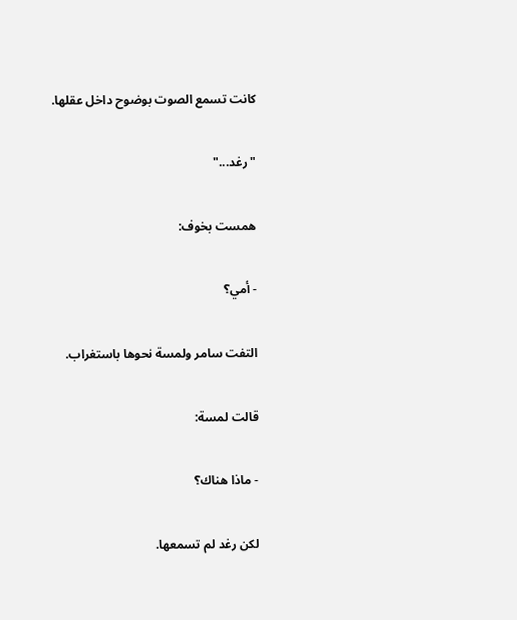كانت تسمع الصوت بوضوح داخل عقلها.

"رغد..."

همست بخوف:

- أمي؟

التفت سامر ولمسة نحوها باستغراب.

قالت لمسة:

- ماذا هناك؟

لكن رغد لم تسمعها.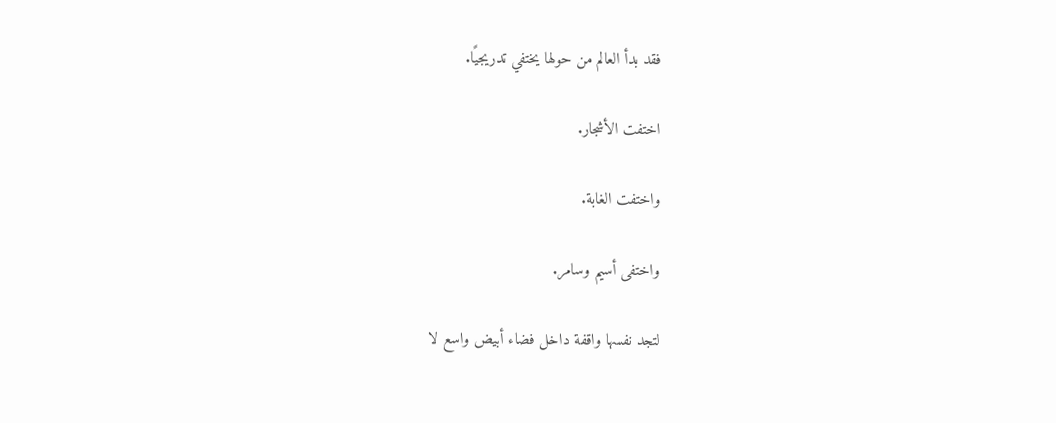فقد بدأ العالم من حولها يختفي تدريجيًا.

اختفت الأشجار.

واختفت الغابة.

واختفى أسيم وسامر.

لتجد نفسها واقفة داخل فضاء أبيض واسع لا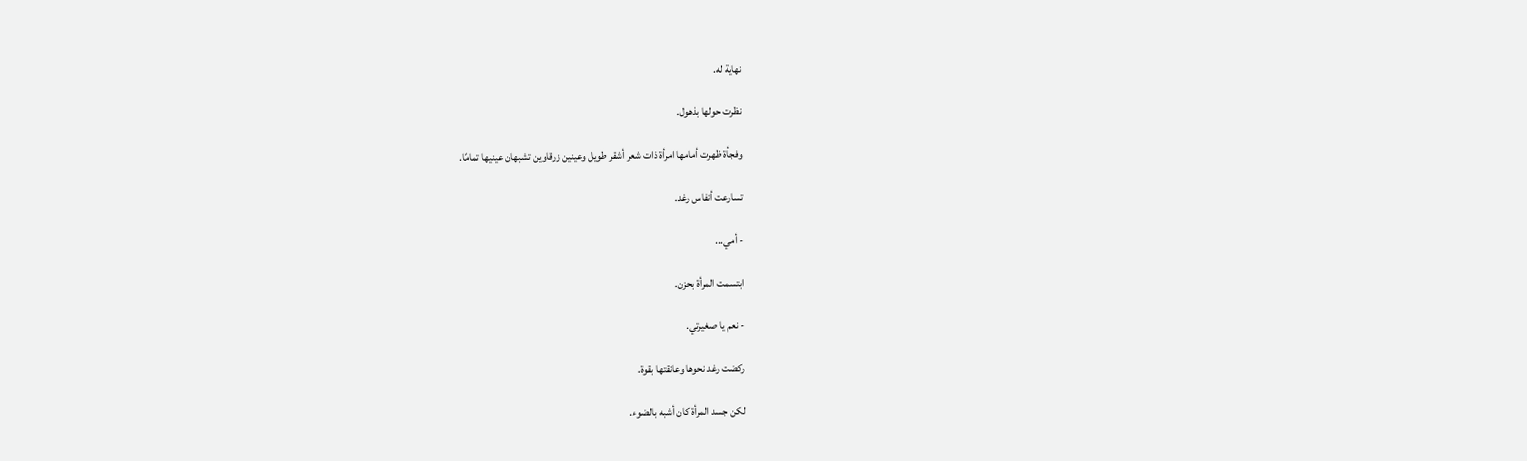نهاية له.

نظرت حولها بذهول.

وفجأة ظهرت أمامها امرأة ذات شعر أشقر طويل وعينين زرقاوين تشبهان عينيها تمامًا.

تسارعت أنفاس رغد.

- أمي...

ابتسمت المرأة بحزن.

- نعم يا صغيرتي.

ركضت رغد نحوها وعانقتها بقوة.

لكن جسد المرأة كان أشبه بالضوء.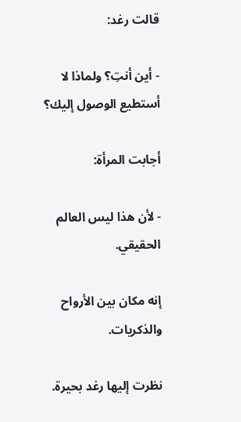قالت رغد:

- أين أنتِ؟ ولماذا لا أستطيع الوصول إليك؟

أجابت المرأة:

- لأن هذا ليس العالم الحقيقي.

إنه مكان بين الأرواح والذكريات.

نظرت إليها رغد بحيرة.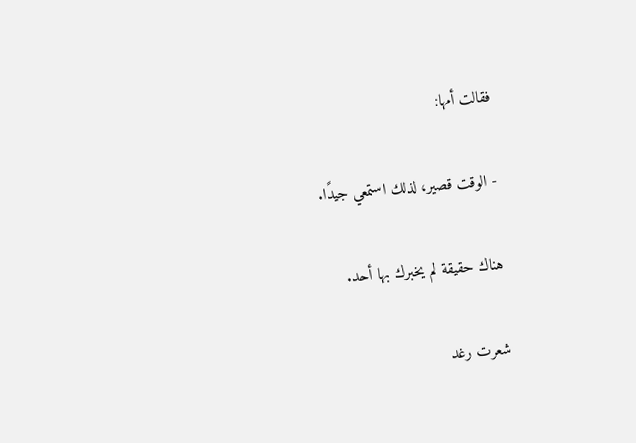فقالت أمها:

- الوقت قصير، لذلك استمعي جيدًا.

هناك حقيقة لم يخبرك بها أحد.

شعرت رغد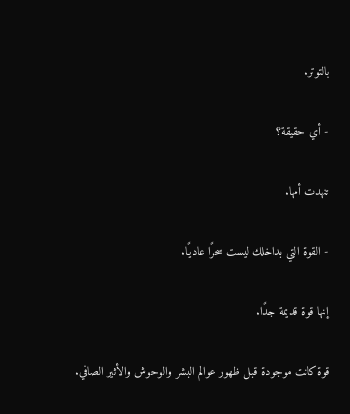بالتوتر.

- أي حقيقة؟

تنهدت أمها.

- القوة التي بداخلك ليست سحرًا عاديًا.

إنها قوة قديمة جدًا.

قوة كانت موجودة قبل ظهور عوالم البشر والوحوش والأثير الصافي.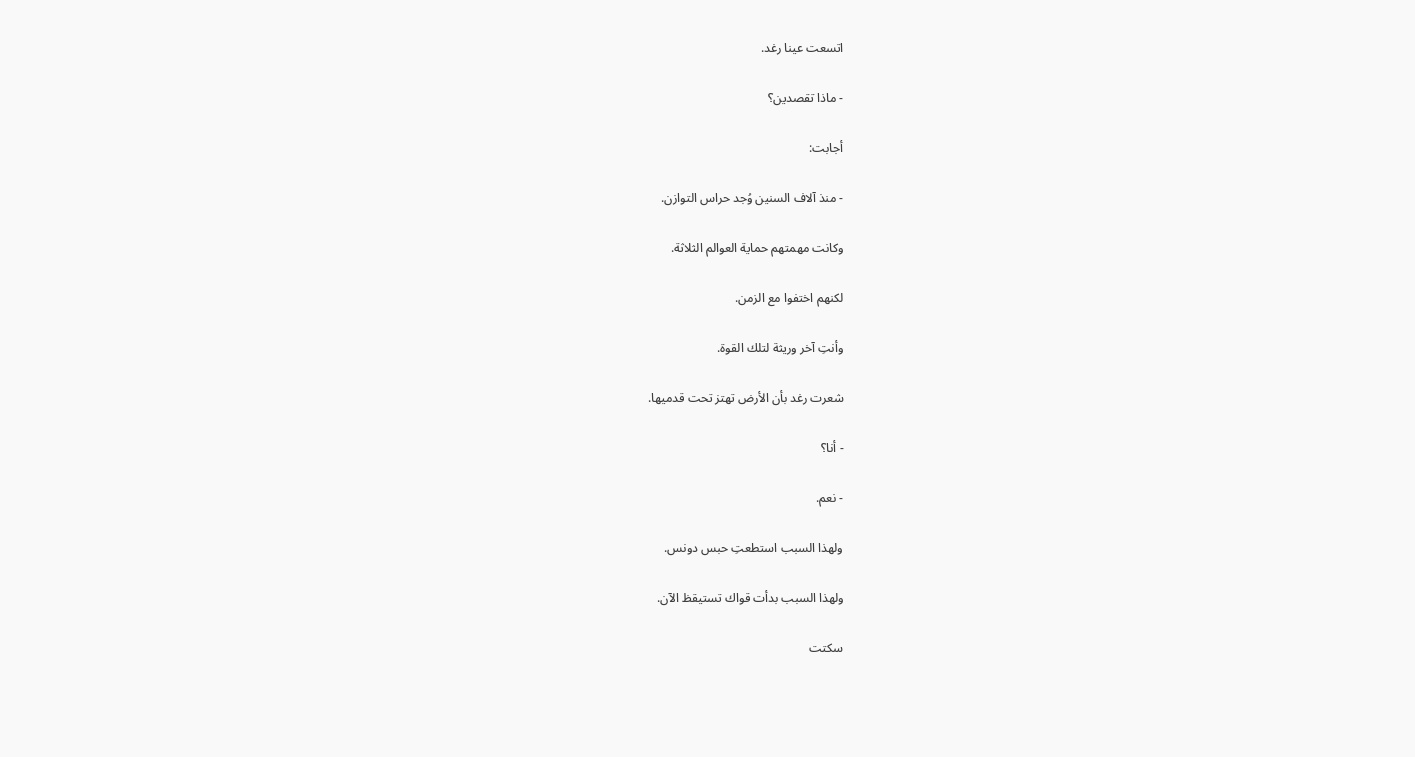اتسعت عينا رغد.

- ماذا تقصدين؟

أجابت:

- منذ آلاف السنين وُجد حراس التوازن.

وكانت مهمتهم حماية العوالم الثلاثة.

لكنهم اختفوا مع الزمن.

وأنتِ آخر وريثة لتلك القوة.

شعرت رغد بأن الأرض تهتز تحت قدميها.

- أنا؟

- نعم.

ولهذا السبب استطعتِ حبس دونس.

ولهذا السبب بدأت قواك تستيقظ الآن.

سكتت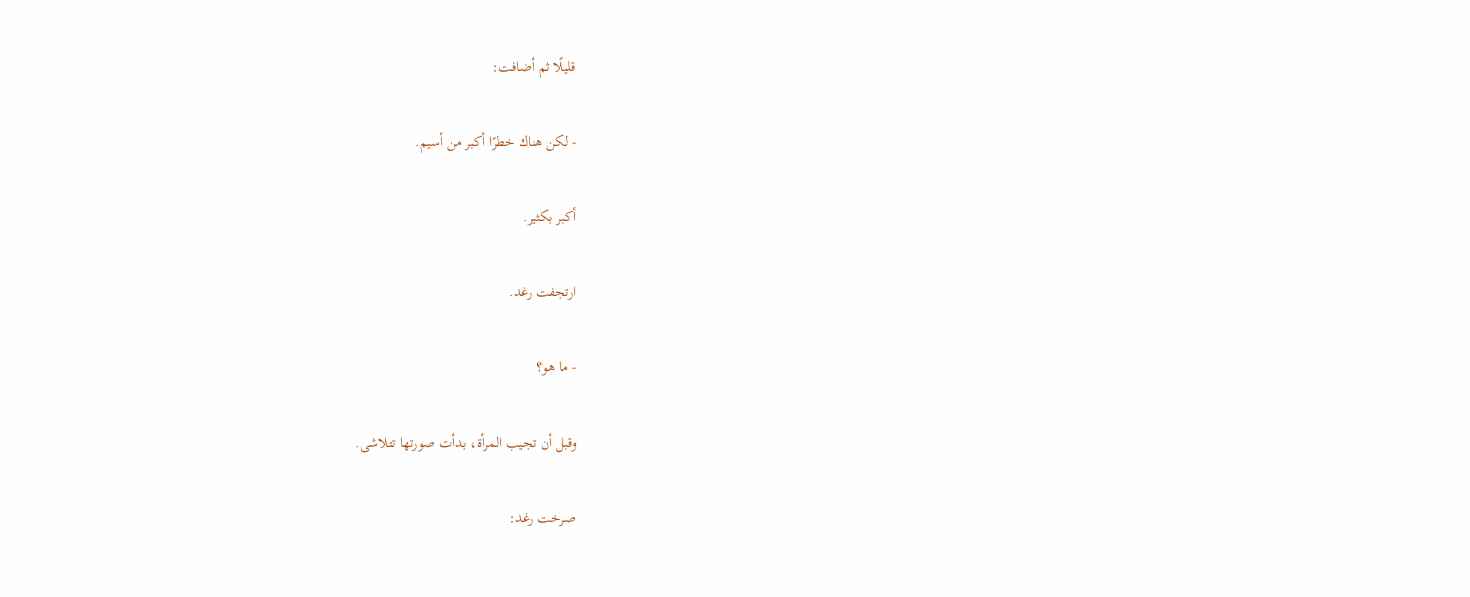قليلًا ثم أضافت:

- لكن هناك خطرًا أكبر من أسيم.

أكبر بكثير.

ارتجفت رغد.

- ما هو؟

وقبل أن تجيب المرأة، بدأت صورتها تتلاشى.

صرخت رغد: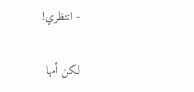- انتظري!

لكن أمها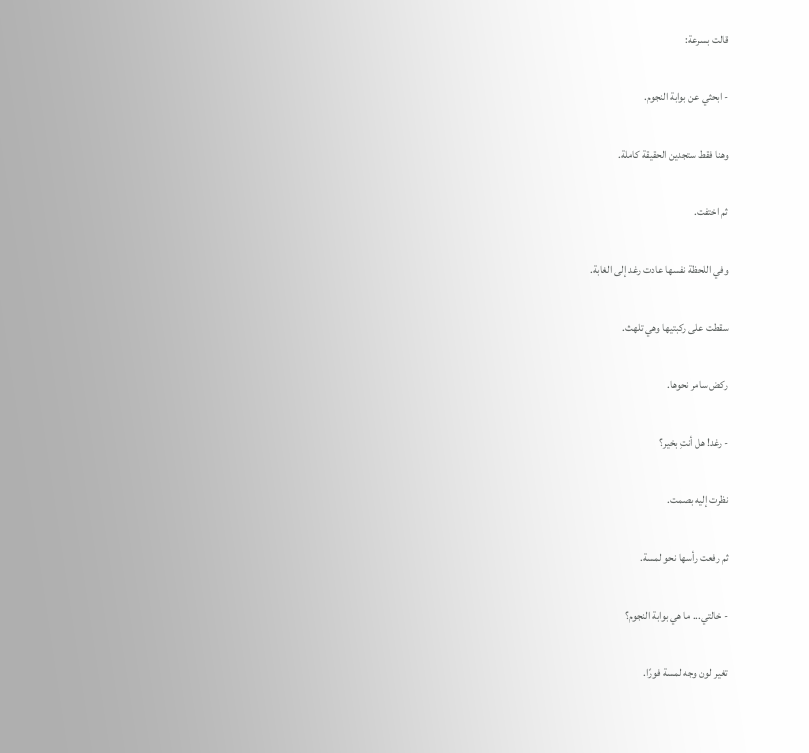قالت بسرعة:

- ابحثي عن بوابة النجوم.

وهنا فقط ستجدين الحقيقة كاملة.

ثم اختفت.

وفي اللحظة نفسها عادت رغد إلى الغابة.

سقطت على ركبتيها وهي تلهث.

ركض سامر نحوها.

- رغد! هل أنتِ بخير؟

نظرت إليه بصمت.

ثم رفعت رأسها نحو لمسة.

- خالتي... ما هي بوابة النجوم؟

تغير لون وجه لمسة فورًا.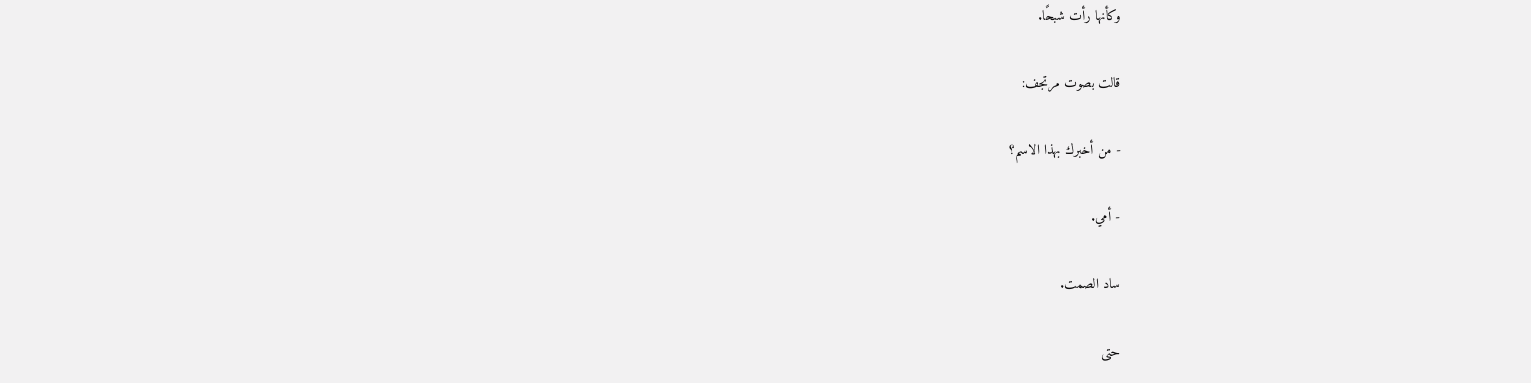وكأنها رأت شبحًا.

قالت بصوت مرتجف:

- من أخبرك بهذا الاسم؟

- أمي.

ساد الصمت.

حتى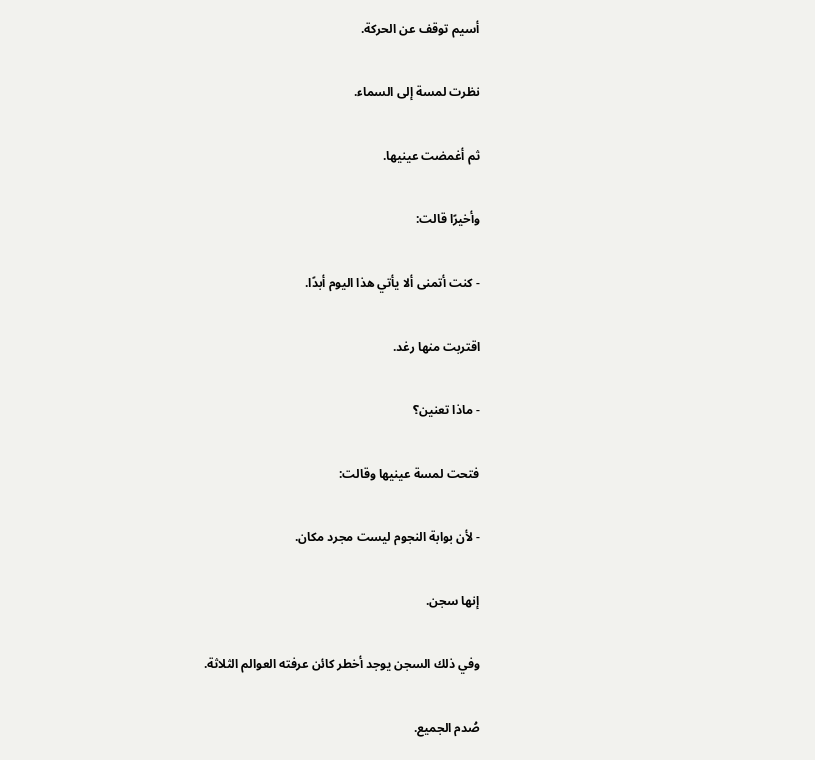أسيم توقف عن الحركة.

نظرت لمسة إلى السماء.

ثم أغمضت عينيها.

وأخيرًا قالت:

- كنت أتمنى ألا يأتي هذا اليوم أبدًا.

اقتربت منها رغد.

- ماذا تعنين؟

فتحت لمسة عينيها وقالت:

- لأن بوابة النجوم ليست مجرد مكان.

إنها سجن.

وفي ذلك السجن يوجد أخطر كائن عرفته العوالم الثلاثة.

صُدم الجميع.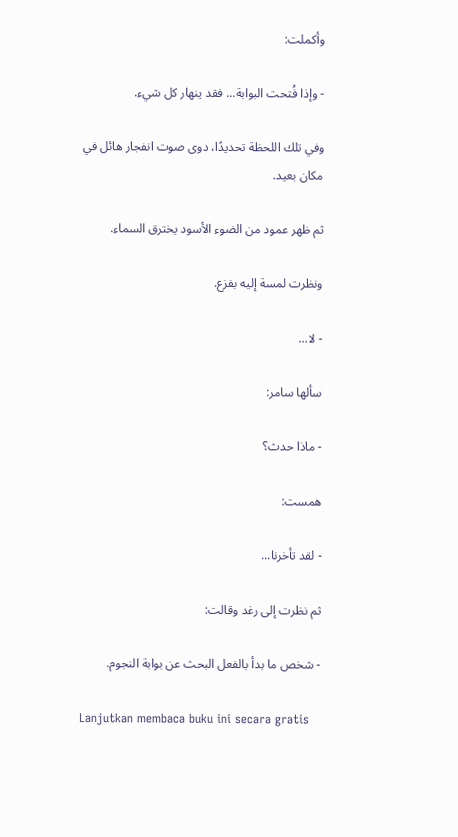وأكملت:

- وإذا فُتحت البوابة... فقد ينهار كل شيء.

وفي تلك اللحظة تحديدًا، دوى صوت انفجار هائل في مكان بعيد.

ثم ظهر عمود من الضوء الأسود يخترق السماء.

ونظرت لمسة إليه بفزع.

- لا...

سألها سامر:

- ماذا حدث؟

همست:

- لقد تأخرنا...

ثم نظرت إلى رغد وقالت:

- شخص ما بدأ بالفعل البحث عن بوابة النجوم.

Lanjutkan membaca buku ini secara gratis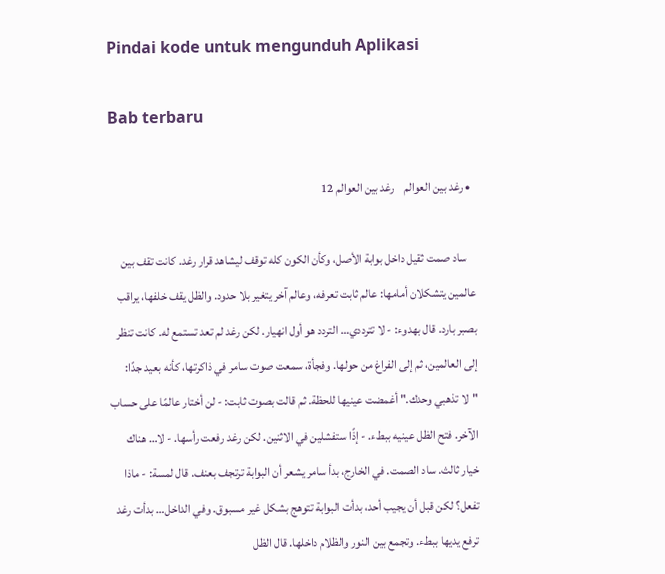Pindai kode untuk mengunduh Aplikasi

Bab terbaru

  • رغد بين العوالم    رغد بين العوالم 12

    ساد صمت ثقيل داخل بوابة الأصل، وكأن الكون كله توقف ليشاهد قرار رغد. كانت تقف بين عالمين يتشكلان أمامها: عالم ثابت تعرفه، وعالم آخر يتغير بلا حدود. والظل يقف خلفها، يراقب بصبر بارد. قال بهدوء: - لا تترددي… التردد هو أول انهيار. لكن رغد لم تعد تستمع له. كانت تنظر إلى العالمين، ثم إلى الفراغ من حولها. وفجأة، سمعت صوت سامر في ذاكرتها، كأنه بعيد جدًا: "لا تذهبي وحدك." أغمضت عينيها للحظة. ثم قالت بصوت ثابت: - لن أختار عالمًا على حساب الآخر. فتح الظل عينيه ببطء. - إذًا ستفشلين في الاثنين. لكن رغد رفعت رأسها. - لا… هناك خيار ثالث. ساد الصمت. في الخارج، بدأ سامر يشعر أن البوابة ترتجف بعنف. قال لمسة: - ماذا تفعل؟ لكن قبل أن يجيب أحد، بدأت البوابة تتوهج بشكل غير مسبوق. وفي الداخل… بدأت رغد ترفع يديها ببطء. وتجمع بين النور والظلام داخلها. قال الظل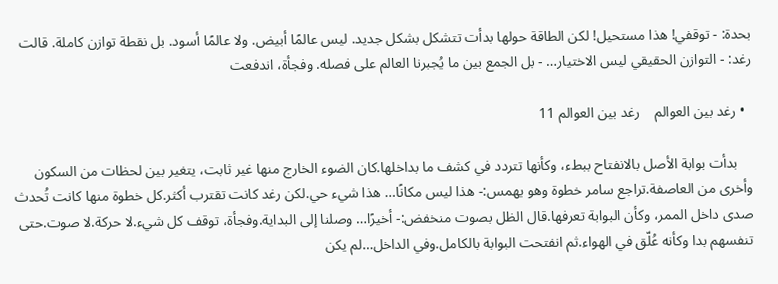بحدة: - توقفي! هذا مستحيل! لكن الطاقة حولها بدأت تتشكل بشكل جديد. ليس عالمًا أبيض. ولا عالمًا أسود. بل نقطة توازن كاملة. قالت رغد: - التوازن الحقيقي ليس الاختيار… - بل الجمع بين ما يُجبرنا العالم على فصله. وفجأة، اندفعت

  • رغد بين العوالم    رغد بين العوالم 11

    بدأت بوابة الأصل بالانفتاح ببطء، وكأنها تتردد في كشف ما بداخلها.كان الضوء الخارج منها غير ثابت، يتغير بين لحظات من السكون وأخرى من العاصفة.تراجع سامر خطوة وهو يهمس:- هذا ليس مكانًا… هذا شيء حي.لكن رغد كانت تقترب أكثر.كل خطوة منها كانت تُحدث صدى داخل الممر، وكأن البوابة تعرفها.قال الظل بصوت منخفض:- أخيرًا… وصلنا إلى البداية.وفجأة، توقف كل شيء.لا حركة.لا صوت.حتى تنفسهم بدا وكأنه عُلّق في الهواء.ثم انفتحت البوابة بالكامل.وفي الداخل…لم يكن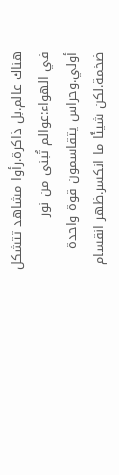هناك عالم.بل ذاكرة.رأوا مشاهد تتشكل في الهواء:عوالم تُبنى من نور أولي.وحراس يتقاسمون قوة واحدة ضخمة.لكن شيئًا ما انكسر.ظهر انقسام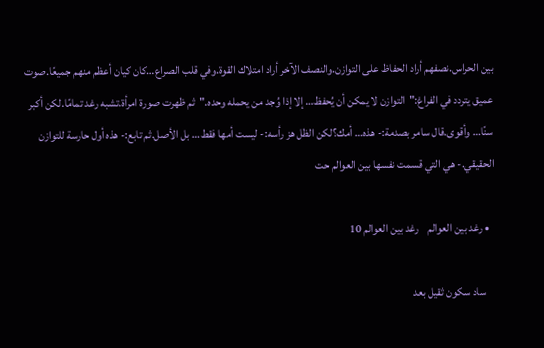بين الحراس.نصفهم أراد الحفاظ على التوازن.والنصف الآخر أراد امتلاك القوة.وفي قلب الصراع…كان كيان أعظم منهم جميعًا.صوت عميق يتردد في الفراغ:"التوازن لا يمكن أن يُحفظ… إلا إذا وُجد من يحمله وحده."ثم ظهرت صورة امرأة.تشبه رغد تمامًا.لكن أكبر سنًا… وأقوى.قال سامر بصدمة:- هذه… أمك؟لكن الظل هز رأسه:- ليست أمها فقط… بل الأصل.ثم تابع:- هذه أول حارسة للتوازن الحقيقي.- هي التي قسمت نفسها بين العوالم حت

  • رغد بين العوالم    رغد بين العوالم 10

    ساد سكون ثقيل بعد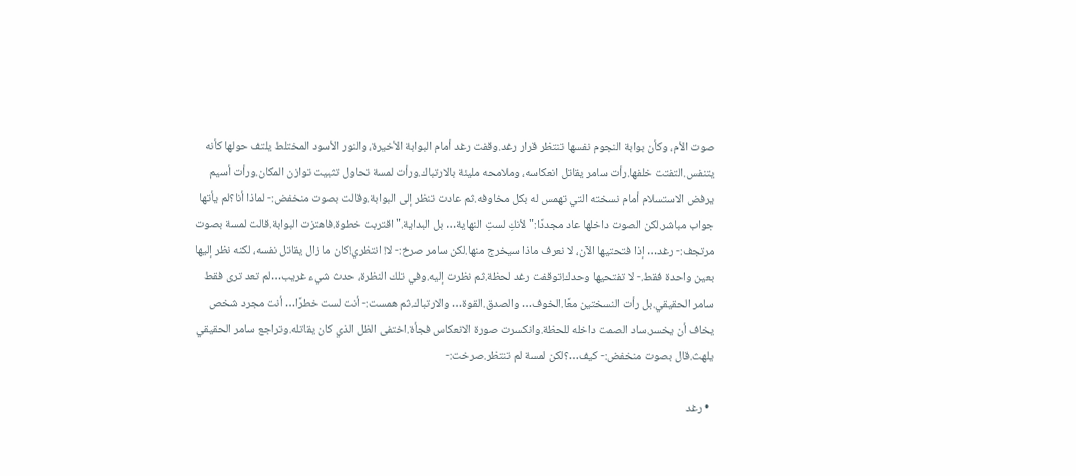صوت الأم، وكأن بوابة النجوم نفسها تنتظر قرار رغد.وقفت رغد أمام البوابة الأخيرة، والنور الأسود المختلط يلتف حولها كأنه يتنفس.التفتت خلفها.رأت سامر يقاتل انعكاسه، وملامحه مليئة بالارتباك.ورأت لمسة تحاول تثبيت توازن المكان.ورأت أسيم يرفض الاستسلام أمام نسخته التي تهمس له بكل مخاوفه.ثم عادت تنظر إلى البوابة.وقالت بصوت منخفض:- لماذا أنا؟لم يأتها جواب مباشر.لكن الصوت داخلها عاد مجددًا:"لأنكِ لستِ النهاية… بل البداية."اقتربت خطوة.فاهتزت البوابة.قالت لمسة بصوت مرتجف:- رغد… إذا فتحتيها الآن، لا نعرف ماذا سيخرج منها.لكن سامر صرخ:- لا! انتظري!كان ما زال يقاتل نفسه، لكنه نظر إليها بعين واحدة فقط.- لا تفتحيها وحدك!توقفت رغد لحظة.ثم نظرت إليه.وفي تلك النظرة، حدث شيء غريب…لم تعد ترى فقط سامر الحقيقي.بل رأت النسختين معًا.الخوف… والصدق.القوة… والارتباك.ثم همست:- أنت لست خطرًا… أنت مجرد شخص يخاف أن يخسر.ساد الصمت داخله للحظة.وانكسرت صورة الانعكاس فجأة.اختفى الظل الذي كان يقاتله.وتراجع سامر الحقيقي يلهث.قال بصوت منخفض:- كيف…؟لكن لمسة لم تنتظر.صرخت:-

  • رغد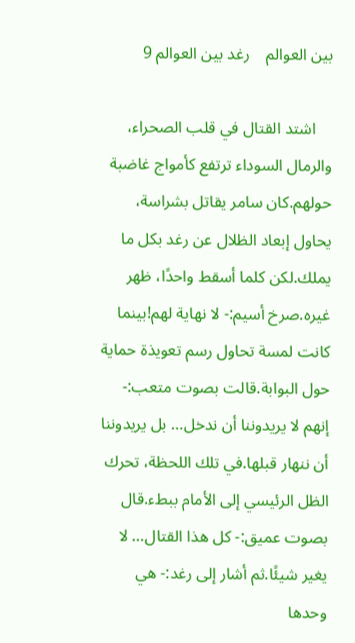بين العوالم    رغد بين العوالم 9

    اشتد القتال في قلب الصحراء، والرمال السوداء ترتفع كأمواج غاضبة حولهم.كان سامر يقاتل بشراسة، يحاول إبعاد الظلال عن رغد بكل ما يملك.لكن كلما أسقط واحدًا، ظهر غيره.صرخ أسيم:- لا نهاية لهم!بينما كانت لمسة تحاول رسم تعويذة حماية حول البوابة.قالت بصوت متعب:- إنهم لا يريدوننا أن ندخل… بل يريدوننا أن ننهار قبلها.في تلك اللحظة، تحرك الظل الرئيسي إلى الأمام ببطء.قال بصوت عميق:- كل هذا القتال… لا يغير شيئًا.ثم أشار إلى رغد:- هي وحدها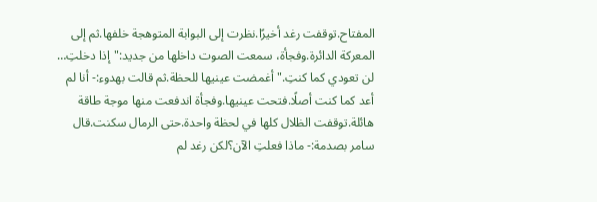المفتاح.توقفت رغد أخيرًا.نظرت إلى البوابة المتوهجة خلفها.ثم إلى المعركة الدائرة.وفجأة، سمعت الصوت داخلها من جديد:"إذا دخلتِ… لن تعودي كما كنتِ."أغمضت عينيها للحظة.ثم قالت بهدوء:- أنا لم أعد كما كنت أصلًا.فتحت عينيها.وفجأة اندفعت منها موجة طاقة هائلة.توقفت الظلال كلها في لحظة واحدة.حتى الرمال سكنت.قال سامر بصدمة:- ماذا فعلتِ الآن؟لكن رغد لم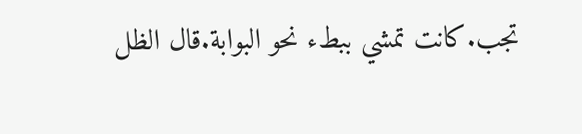تجب.كانت تمشي ببطء نحو البوابة.قال الظل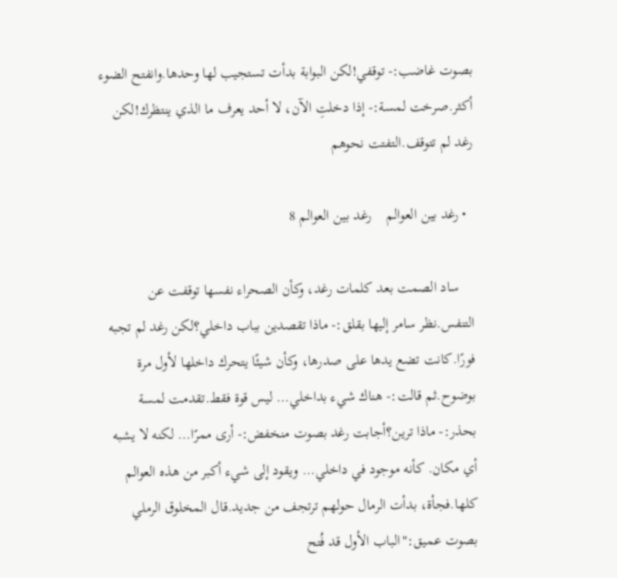بصوت غاضب:- توقفي!لكن البوابة بدأت تستجيب لها وحدها.وانفتح الضوء أكثر.صرخت لمسة:- إذا دخلتِ الآن، لا أحد يعرف ما الذي ينتظرك!لكن رغد لم تتوقف.التفتت نحوهم

  • رغد بين العوالم    رغد بين العوالم 8

    ساد الصمت بعد كلمات رغد، وكأن الصحراء نفسها توقفت عن التنفس.نظر سامر إليها بقلق:- ماذا تقصدين بباب داخلي؟لكن رغد لم تجبه فورًا.كانت تضع يدها على صدرها، وكأن شيئًا يتحرك داخلها لأول مرة بوضوح.ثم قالت:- هناك شيء بداخلي… ليس قوة فقط.تقدمت لمسة بحذر:- ماذا ترين؟أجابت رغد بصوت منخفض:- أرى ممرًا… لكنه لا يشبه أي مكان. كأنه موجود في داخلي… ويقود إلى شيء أكبر من هذه العوالم كلها.فجأة، بدأت الرمال حولهم ترتجف من جديد.قال المخلوق الرملي بصوت عميق:"الباب الأول قد فُتح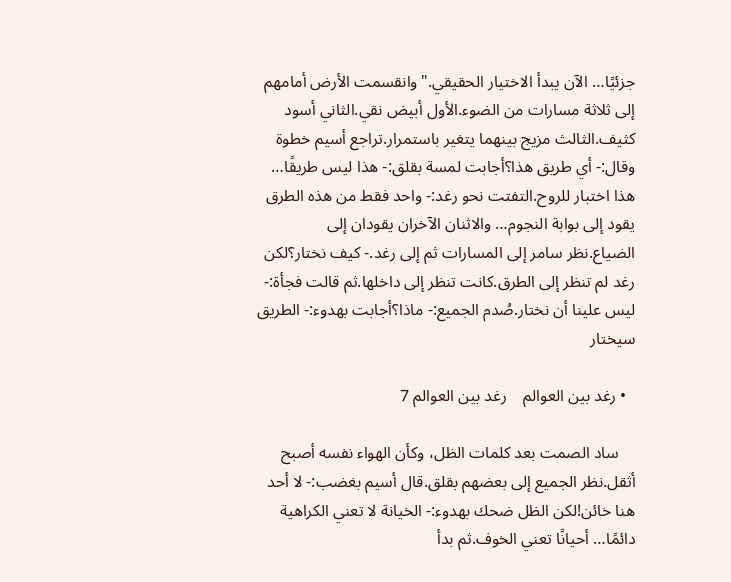جزئيًا… الآن يبدأ الاختيار الحقيقي."وانقسمت الأرض أمامهم إلى ثلاثة مسارات من الضوء.الأول أبيض نقي.الثاني أسود كثيف.الثالث مزيج بينهما يتغير باستمرار.تراجع أسيم خطوة وقال:- أي طريق هذا؟أجابت لمسة بقلق:- هذا ليس طريقًا… هذا اختبار للروح.التفتت نحو رغد:- واحد فقط من هذه الطرق يقود إلى بوابة النجوم… والاثنان الآخران يقودان إلى الضياع.نظر سامر إلى المسارات ثم إلى رغد.- كيف نختار؟لكن رغد لم تنظر إلى الطرق.كانت تنظر إلى داخلها.ثم قالت فجأة:- ليس علينا أن نختار.صُدم الجميع:- ماذا؟أجابت بهدوء:- الطريق سيختار

  • رغد بين العوالم    رغد بين العوالم 7

    ساد الصمت بعد كلمات الظل، وكأن الهواء نفسه أصبح أثقل.نظر الجميع إلى بعضهم بقلق.قال أسيم بغضب:- لا أحد هنا خائن!لكن الظل ضحك بهدوء:- الخيانة لا تعني الكراهية دائمًا… أحيانًا تعني الخوف.ثم بدأ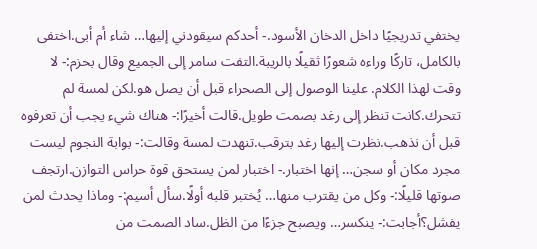يختفي تدريجيًا داخل الدخان الأسود.- أحدكم سيقودني إليها… شاء أم أبى.اختفى بالكامل، تاركًا وراءه شعورًا ثقيلًا بالريبة.التفت سامر إلى الجميع وقال بحزم:- لا وقت لهذا الكلام. علينا الوصول إلى الصحراء قبل أن يصل هو.لكن لمسة لم تتحرك.كانت تنظر إلى رغد بصمت طويل.قالت أخيرًا:- هناك شيء يجب أن تعرفوه قبل أن نذهب.نظرت إليها رغد بترقب.تنهدت لمسة وقالت:- بوابة النجوم ليست مجرد مكان أو سجن… إنها اختبار.- اختبار لمن يستحق قوة حراس التوازن.ارتجف صوتها قليلًا:- وكل من يقترب منها… يُختبر قلبه أولًا.سأل أسيم:- وماذا يحدث لمن يفشل؟أجابت:- ينكسر… ويصبح جزءًا من الظل.ساد الصمت من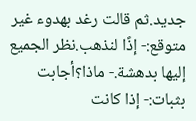جديد.ثم قالت رغد بهدوء غير متوقع:- إذًا لنذهب.نظر الجميع إليها بدهشة.- ماذا؟أجابت بثبات:- إذا كانت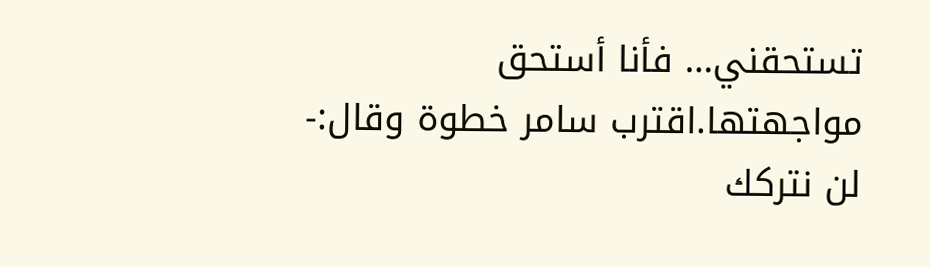تستحقني… فأنا أستحق مواجهتها.اقترب سامر خطوة وقال:- لن نتركك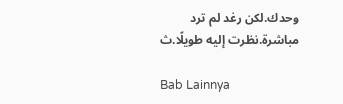وحدك.لكن رغد لم ترد مباشرة.نظرت إليه طويلًا.ث

Bab Lainnya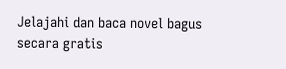Jelajahi dan baca novel bagus secara gratis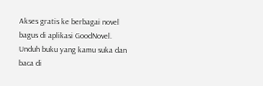Akses gratis ke berbagai novel bagus di aplikasi GoodNovel. Unduh buku yang kamu suka dan baca di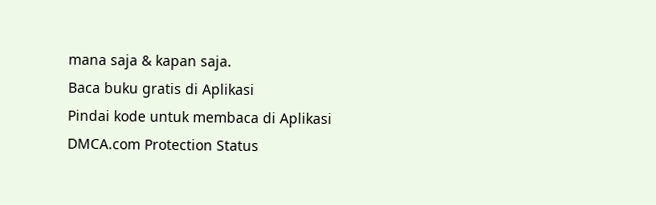mana saja & kapan saja.
Baca buku gratis di Aplikasi
Pindai kode untuk membaca di Aplikasi
DMCA.com Protection Status